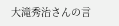大滝秀治さんの言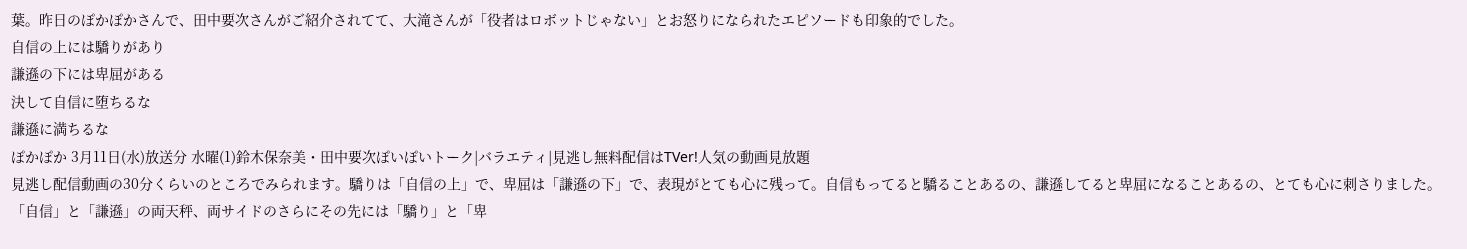葉。昨日のぽかぽかさんで、田中要次さんがご紹介されてて、大滝さんが「役者はロボットじゃない」とお怒りになられたエピソードも印象的でした。
自信の上には驕りがあり
謙遜の下には卑屈がある
決して自信に堕ちるな
謙遜に満ちるな
ぽかぽか 3月11日(水)放送分 水曜(1)鈴木保奈美・田中要次ぽいぽいトーク|バラエティ|見逃し無料配信はTVer!人気の動画見放題
見逃し配信動画の30分くらいのところでみられます。驕りは「自信の上」で、卑屈は「謙遜の下」で、表現がとても心に残って。自信もってると驕ることあるの、謙遜してると卑屈になることあるの、とても心に刺さりました。
「自信」と「謙遜」の両天秤、両サイドのさらにその先には「驕り」と「卑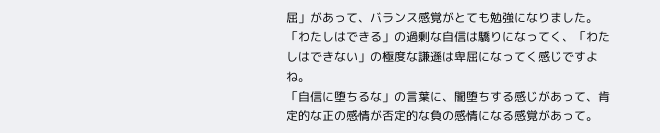屈」があって、バランス感覚がとても勉強になりました。「わたしはできる」の過剰な自信は驕りになってく、「わたしはできない」の極度な謙遜は卑屈になってく感じですよね。
「自信に堕ちるな」の言葉に、闇堕ちする感じがあって、肯定的な正の感情が否定的な負の感情になる感覚があって。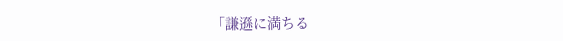「謙遜に満ちる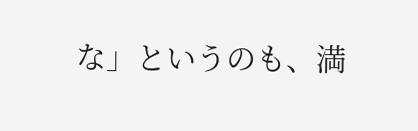な」というのも、満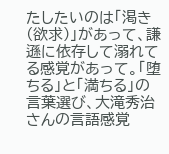たしたいのは「渇き(欲求)」があって、謙遜に依存して溺れてる感覚があって。「堕ちる」と「満ちる」の言葉選び、大滝秀治さんの言語感覚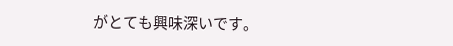がとても興味深いです。